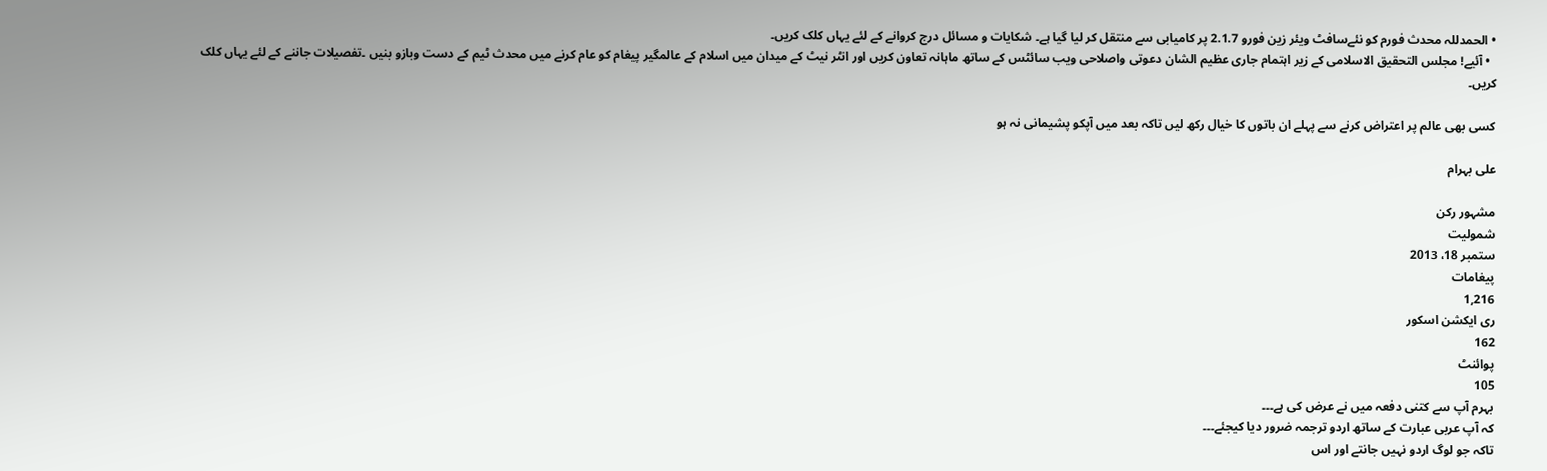• الحمدللہ محدث فورم کو نئےسافٹ ویئر زین فورو 2.1.7 پر کامیابی سے منتقل کر لیا گیا ہے۔ شکایات و مسائل درج کروانے کے لئے یہاں کلک کریں۔
  • آئیے! مجلس التحقیق الاسلامی کے زیر اہتمام جاری عظیم الشان دعوتی واصلاحی ویب سائٹس کے ساتھ ماہانہ تعاون کریں اور انٹر نیٹ کے میدان میں اسلام کے عالمگیر پیغام کو عام کرنے میں محدث ٹیم کے دست وبازو بنیں ۔تفصیلات جاننے کے لئے یہاں کلک کریں۔

کسی بھی عالم پر اعتراض کرنے سے پہلے ان باتوں کا خیال رکھ لیں تاکہ بعد میں آپکو پشیمانی نہ ہو

علی بہرام

مشہور رکن
شمولیت
ستمبر 18، 2013
پیغامات
1,216
ری ایکشن اسکور
162
پوائنٹ
105
بہرم آپ سے کتنی دفعہ میں نے عرض کی ہے۔۔۔
کہ آپ عربی عبارت کے ساتھ اردو ترجمہ ضرور دیا کیجئے۔۔۔
تاکہ جو لوگ اردو نہیں جانتے اور اس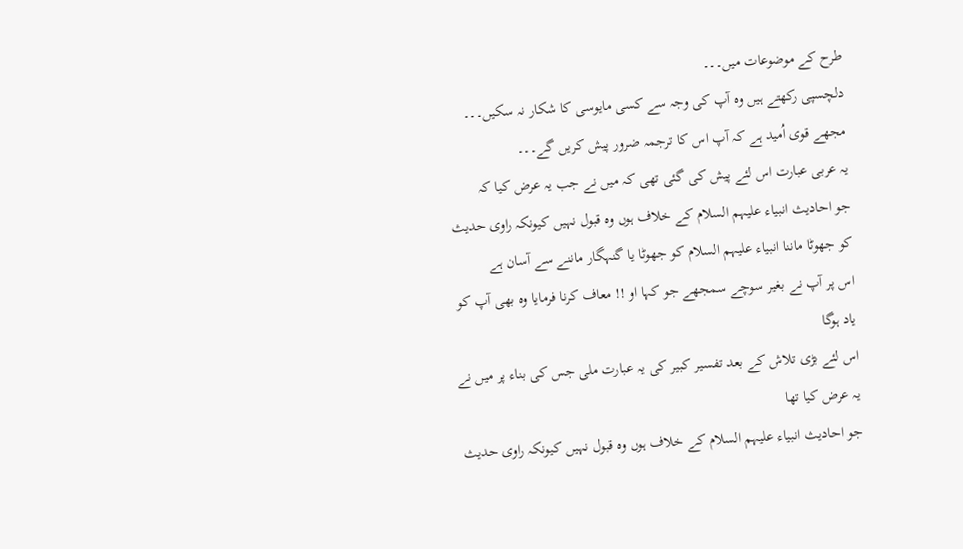طرح کے موضوعات میں۔۔۔
دلچسپی رکھتے ہیں وہ آپ کی وجہ سے کسی مایوسی کا شکار نہ سکیں۔۔۔
مجھے قوی اُمید ہے کہ آپ اس کا ترجمہ ضرور پیش کریں گے۔۔۔
یہ عربی عبارت اس لئے پیش کی گئی تھی کہ میں نے جب یہ عرض کیا کہ
جو احادیث انبیاء علیہم السلام کے خلاف ہوں وہ قبول نہیں کیونکہ راوی حدیث کو جھوٹا ماننا انبیاء علیہم السلام کو جھوٹا یا گنہگار ماننے سے آسان ہے
اس پر آپ نے بغیر سوچے سمجھے جو کہا او !! معاف کرنا فرمایا وہ بھی آپ کو یاد ہوگا
اس لئے بڑی تلاش کے بعد تفسیر کبیر کی یہ عبارت ملی جس کی بناء پر میں نے یہ عرض کیا تھا
جو احادیث انبیاء علیہم السلام کے خلاف ہوں وہ قبول نہیں کیونکہ راوی حدیث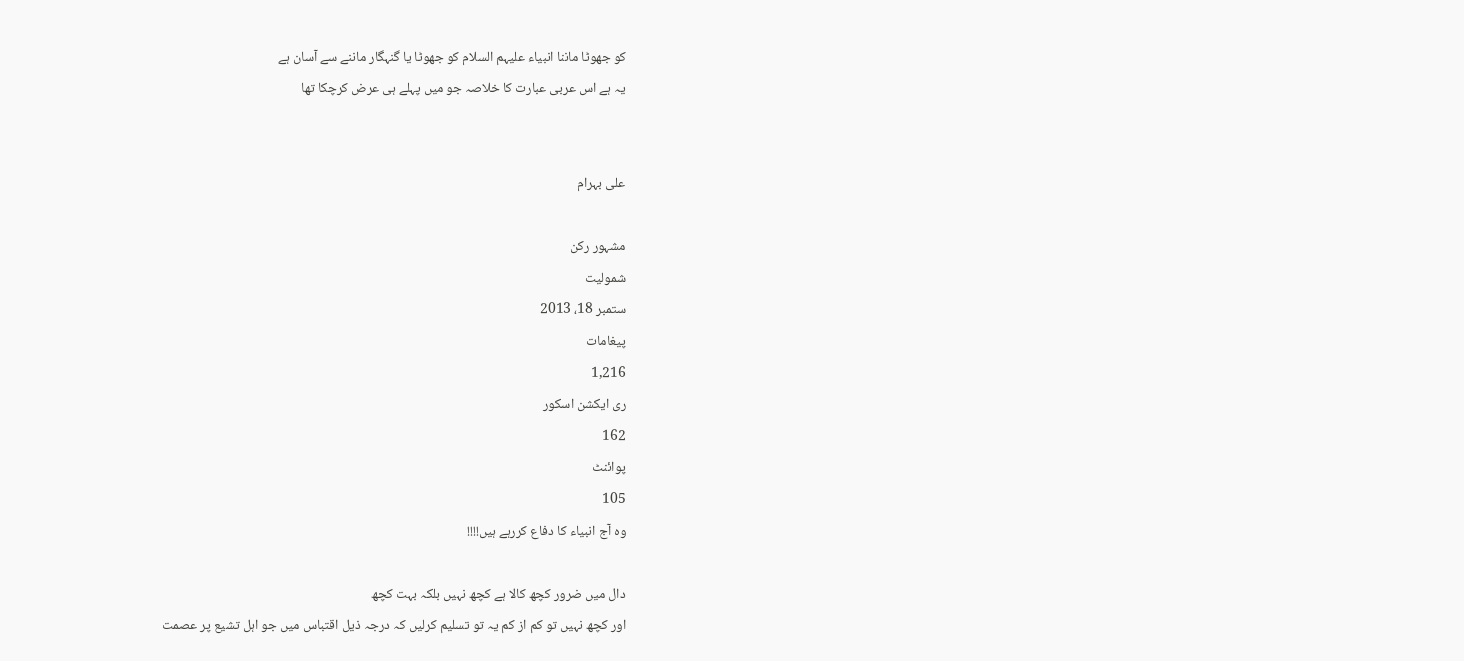کو جھوٹا ماننا انبیاء علیہم السلام کو جھوٹا یا گنہگار ماننے سے آسان ہے
یہ ہے اس عربی عبارت کا خلاصہ جو میں پہلے ہی عرض کرچکا تھا


علی بہرام

مشہور رکن
شمولیت
ستمبر 18، 2013
پیغامات
1,216
ری ایکشن اسکور
162
پوائنٹ
105
وہ آج انبیاء کا دفاع کررہے ہیں!!!!

دال میں ضرور کچھ کالا ہے کچھ نہیں بلکہ بہت کچھ
اور کچھ نہیں تو کم از کم یہ تو تسلیم کرلیں کہ درجہ ذیل اقتباس میں جو اہل تشیع پر عصمت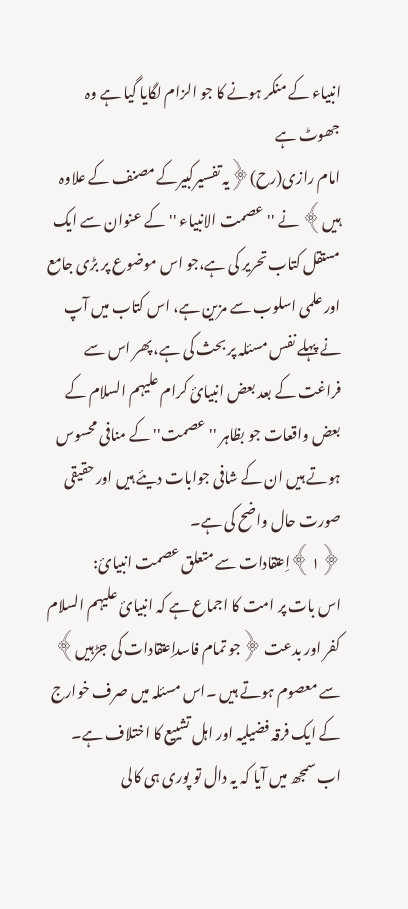انبیاء کے منکر ہونے کا جو الزام لگایا گیا ہے وہ جھوٹ ہے
امام رازی(رح)﴿یہ تفسیرکبیرکے مصنف کے علاوہ ہیں﴾ نے ''عصمت الانبیاء '' کے عنوان سے ایک مستقل کتاب تحریر کی ہے،جو اس موضوع پر بڑی جامع اور علمی اسلوب سے مزین ہے، اس کتاب میں آپ نے پہلے نفس مسئلہ پر بحث کی ہے، پھر اس سے فراغت کے بعد بعض انبیائ کرام علیہم السلام کے بعض واقعات جو بظاہر ''عصمت'' کے منافی محسوس ہوتے ہیں ان کے شافی جوابات دیئے ہیں اور حقیقی صورت حال واضح کی ہے۔
﴿۱﴾اِعتقادات سے متعلق عصمت انبیائ:
اس بات پر امت کا اجماع ہے کہ انبیائ علیہم السلام کفر اور بدعت ﴿جو تمام فاسداِعتقادات کی جڑہیں﴾ سے معصوم ہوتے ہیں ۔اس مسئلہ میں صرف خوارج کے ایک فرقہ فضیلیہ اور اہل تشییع کا اختلاف ہے۔
اب سمجھ میں آیا کہ یہ دال تو پوری ہی کالی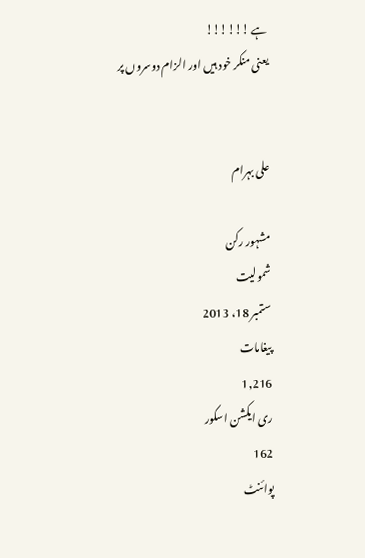ہے !!!!!!
یعنی منکر خود ہیں اور الزام دوسروں پر


علی بہرام

مشہور رکن
شمولیت
ستمبر 18، 2013
پیغامات
1,216
ری ایکشن اسکور
162
پوائنٹ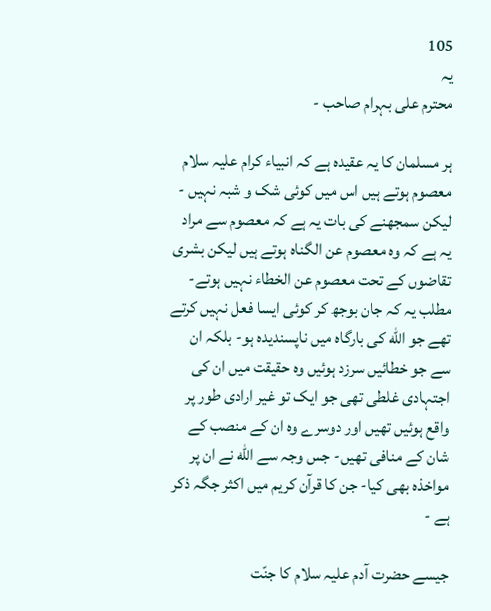105
یہ
محترم علی بہرام صاحب -

ہر مسلمان کا یہ عقیدہ ہے کہ انبیاء کرام علیہ سلام معصوم ہوتے ہیں اس میں کوئی شک و شبہ نہیں - لیکن سمجھنے کی بات یہ ہے کہ معصوم سے مراد یہ ہے کہ وہ معصوم عن الگناہ ہوتے ہیں لیکن بشری تقاضوں کے تحت معصوم عن الخطاء نہیں ہوتے- مطلب یہ کہ جان بوجھ کر کوئی ایسا فعل نہیں کرتے تھے جو الله کی بارگاہ میں ناپسندیدہ ہو- بلکہ ان سے جو خطائیں سرزد ہوئیں وہ حقیقت میں ان کی اجتہادی غلطی تھی جو ایک تو غیر ارادی طور پر واقع ہوئیں تھیں اور دوسرے وہ ان کے منصب کے شان کے منافی تھیں- جس وجہ سے الله نے ان پر مواخذہ بھی کیا- جن کا قرآن کریم میں اکثر جگہ ذکر ہے -

جیسے حضرت آدم علیہ سلام کا جنّت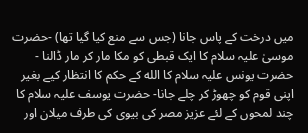میں درخت کے پاس جانا (جس سے منع کیا گیا تھا) -حضرت موسیٰ علیہ سلام کا ایک قبطی کو مکا مار کر مار ڈالنا - حضرت یونس علیہ سلام کا الله کے حکم کا انتظار کیے بغیر اپنی قوم کو چھوڑ کر چلے جانا- حضرت یوسف علیہ سلام کا چند لمحوں کے لئے عزیز مصر کی بیوی کی طرف میلان اور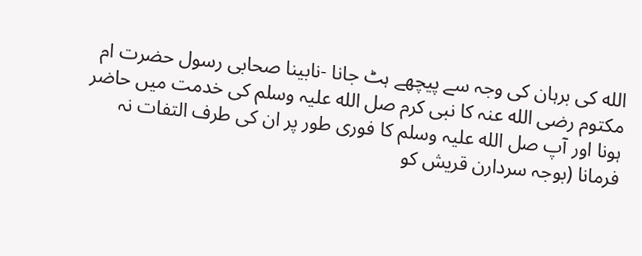الله کی برہان کی وجہ سے پیچھے ہٹ جانا -نابینا صحابی رسول حضرت ام مکتوم رضی الله عنہ کا نبی کرم صل الله علیہ وسلم کی خدمت میں حاضر ہونا اور آپ صل الله علیہ وسلم کا فوری طور پر ان کی طرف التفات نہ فرمانا (بوجہ سردارن قریش کو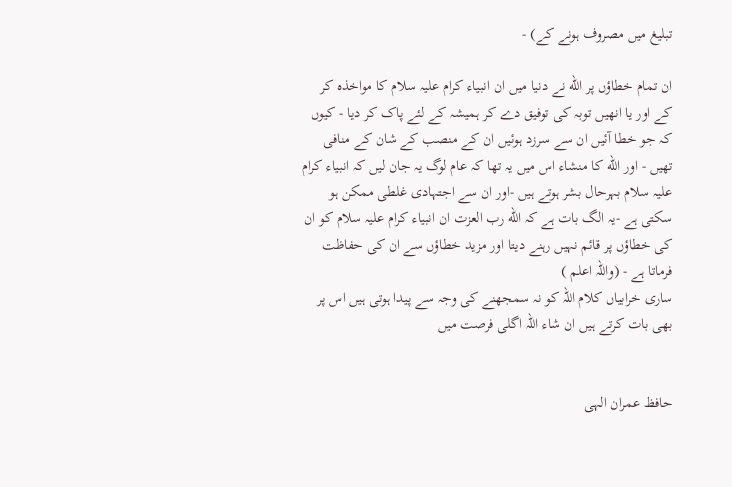تبلیغ میں مصروف ہونے کے) -

ان تمام خطاؤں پر الله نے دنیا میں ان انبیاء کرام علیہ سلام کا مواخذہ کر کے اور یا انھیں توبہ کی توفیق دے کر ہمیشہ کے لئے پاک کر دیا - کیوں کہ جو خطا آئیں ان سے سرزد ہوئیں ان کے منصب کے شان کے منافی تھیں - اور الله کا منشاء اس میں یہ تھا کہ عام لوگ یہ جان لیں کہ انبیاء کرام علیہ سلام بہرحال بشر ہوتے ہیں -اور ان سے اجتہادی غلطی ممکن ہو سکتی ہے -یہ الگ بات ہے کہ الله رب العزت ان انبیاء کرام علیہ سلام کو ان کی خطاؤں پر قائم نہیں رہنے دیتا اور مزید خطاؤں سے ان کی حفاظت فرماتا ہے - (واللہ اعلم )
ساری خرابیاں کلام اللہ کو نہ سمجھنے کی وجہ سے پیدا ہوتی ہیں اس پر بھی بات کرتے ہیں ان شاء اللہ اگلی فرصت میں


حافظ عمران الہی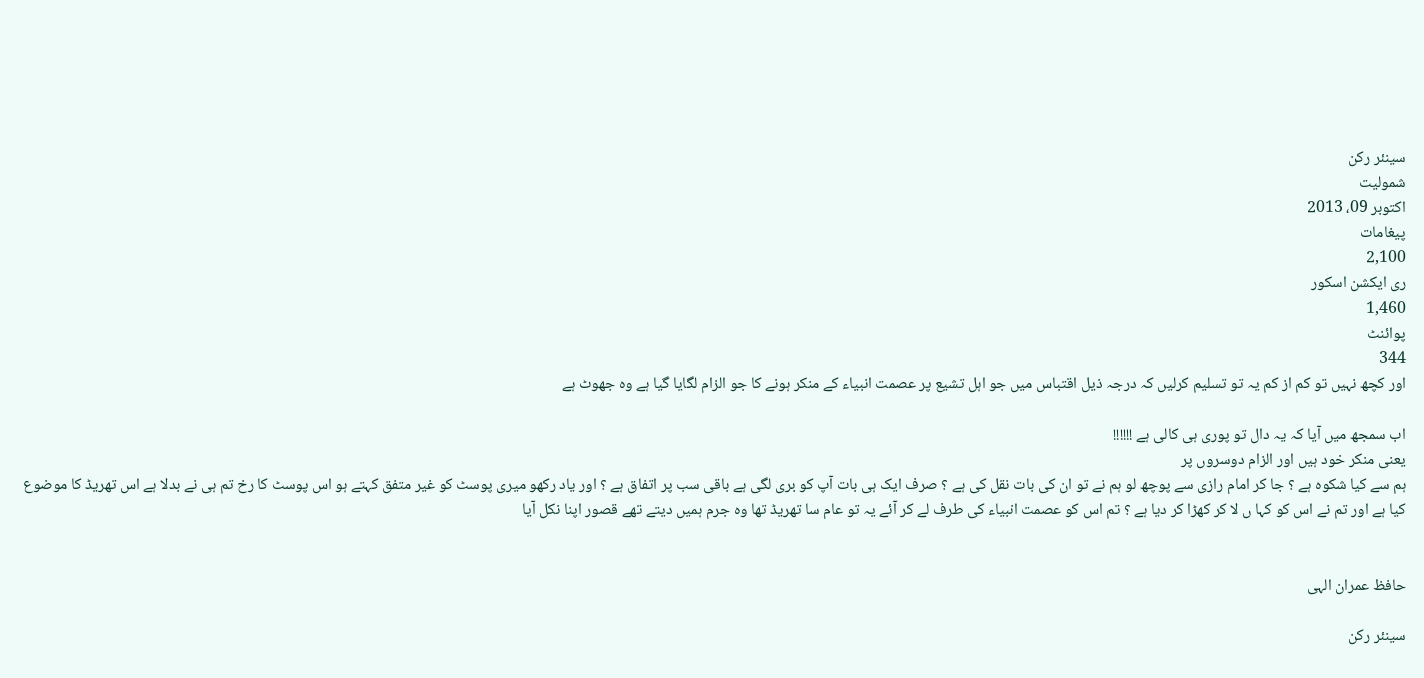سینئر رکن
شمولیت
اکتوبر 09، 2013
پیغامات
2,100
ری ایکشن اسکور
1,460
پوائنٹ
344
اور کچھ نہیں تو کم از کم یہ تو تسلیم کرلیں کہ درجہ ذیل اقتباس میں جو اہل تشیع پر عصمت انبیاء کے منکر ہونے کا جو الزام لگایا گیا ہے وہ جھوٹ ہے

اب سمجھ میں آیا کہ یہ دال تو پوری ہی کالی ہے !!!!!!
یعنی منکر خود ہیں اور الزام دوسروں پر
ہم سے کیا شکوہ ہے ؟ جا کر امام رازی سے پوچھ لو ہم نے تو ان کی بات نقل کی ہے ؟ صرف ایک ہی بات آپ کو بری لگی ہے باقی سب پر اتفاق ہے ؟ اور یاد رکھو میری پوسٹ کو غیر متفق کہتے ہو اس پوسٹ کا رخ تم ہی نے بدلا ہے اس تھریڈ کا موضوع کیا ہے اور تم نے اس کو کہا ں لا کر کھڑا کر دیا ہے ؟ تم اس کو عصمت انبیاء کی طرف لے کر آئے یہ تو عام سا تھریڈ تھا وہ جرم ہمیں دیتے تھے قصور اپنا نکل آیا


حافظ عمران الہی

سینئر رکن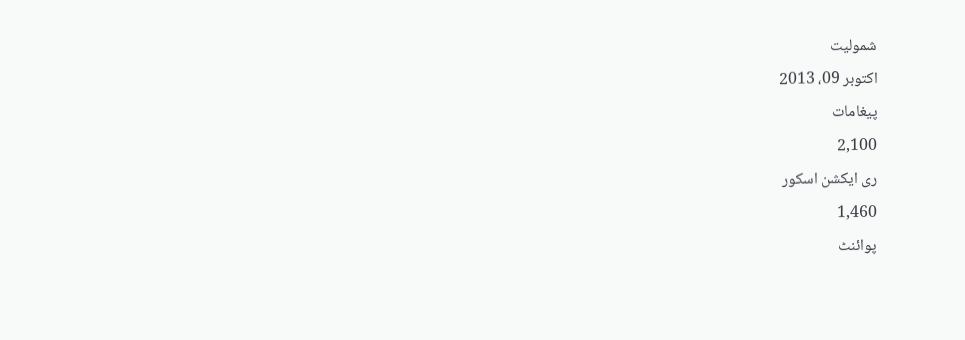شمولیت
اکتوبر 09، 2013
پیغامات
2,100
ری ایکشن اسکور
1,460
پوائنٹ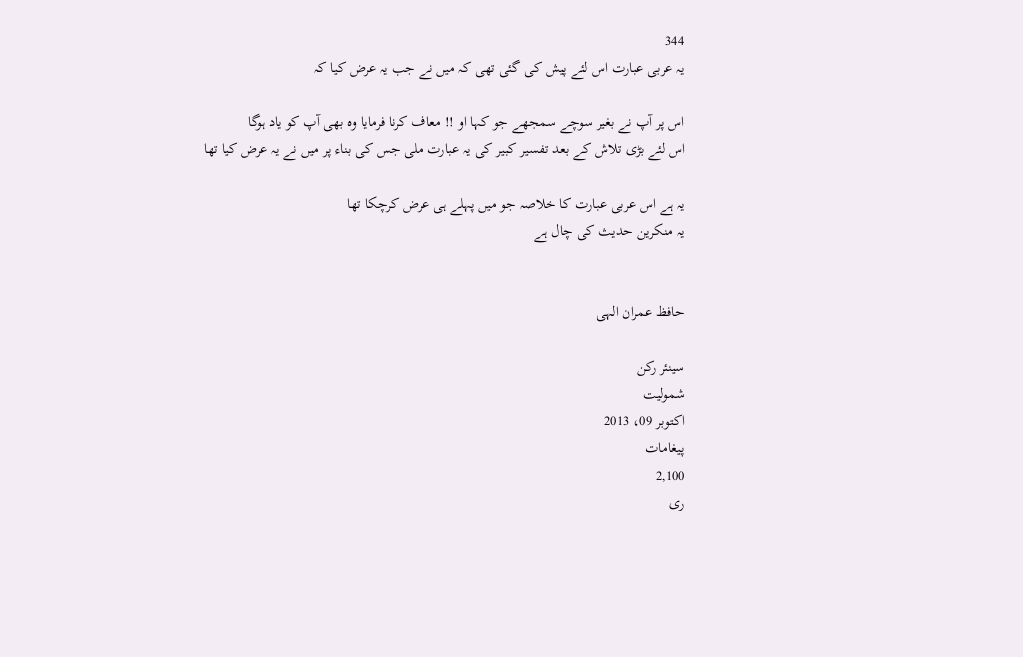344
یہ عربی عبارت اس لئے پیش کی گئی تھی کہ میں نے جب یہ عرض کیا کہ

اس پر آپ نے بغیر سوچے سمجھے جو کہا او !! معاف کرنا فرمایا وہ بھی آپ کو یاد ہوگا
اس لئے بڑی تلاش کے بعد تفسیر کبیر کی یہ عبارت ملی جس کی بناء پر میں نے یہ عرض کیا تھا

یہ ہے اس عربی عبارت کا خلاصہ جو میں پہلے ہی عرض کرچکا تھا
یہ منکرین حدیث کی چال ہے


حافظ عمران الہی

سینئر رکن
شمولیت
اکتوبر 09، 2013
پیغامات
2,100
ری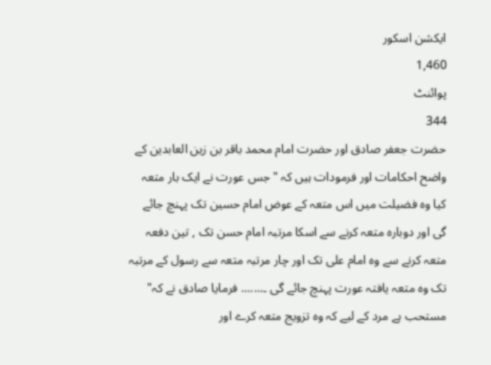ایکشن اسکور
1,460
پوائنٹ
344
حضرت جعفر صادق اور حضرت امام محمد باقر بن زین العابدین کے واضح احکامات اور فرمودات ہیں کہ " جس عورت نے ایک بار متعہ کیا وہ فضیلت میں اس متعہ کے عوض امام حسین تک پہنچ جائے گی اور دوبارہ متعہ کرنے سے اسکا مرتبہ امام حسن تک , تین دفعہ متعہ کرنے سے وہ امام علی تک اور چار مرتبہ متعہ سے رسول کے مرتبہ تک وہ متعہ یافتہ عورت پہنچ جائے گی ۔....... فرمایا صادق نے کہ" مستحب ہے مرد کے لیے کہ وہ تزویج متعہ کرے اور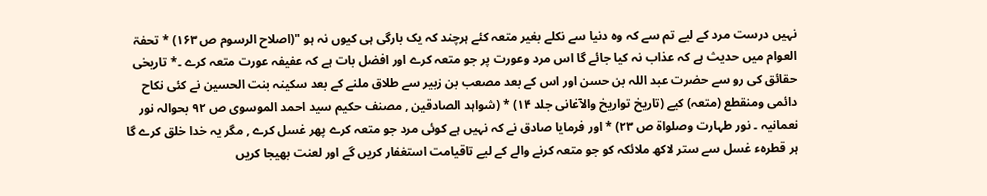نہیں درست مرد کے لیے تم سے کہ وہ دنیا سے نکلے بغیر متعہ کئے ہرچند کہ یک بارگی ہی کیوں نہ ہو "(اصلاح الرسوم ص ۱۶۳) * تحفۃ العوام میں حدیث ہے کہ عذاب نہ کیا جائے گا اس مرد وعورت پر جو متعہ کرے اور افضل بات ہے کہ عفیفہ عورت متعہ کرے ۔* تاریخی حقائق کی رو سے حضرت عبد اللہ بن حسن اور اس کے بعد مصعب بن زبیر سے طلاق ملنے کے بعد سکینہ بنت الحسین نے کئی نکاح دائمی ومنقطع (متعہ) کیے (تاریخ تواریخ والآغانی جلد ۱۴) * (شواہد الصادقین , مصنف حکیم سید احمد الموسوی ص ۹۲ بحوالہ نور نعمانیہ ۔ نور طہارت وصلواۃ ص ۲۳) * اور فرمایا صادق نے کہ نہیں ہے کوئی مرد جو متعہ کرے پھر غسل کرے , مگر یہ خدا خلق کرے گا ہر قطرہء غسل سے ستر لاکھ ملائکہ کو جو متعہ کرنے والے کے لیے تاقیامت استغفار کریں گے اور لعنت بھیجا کریں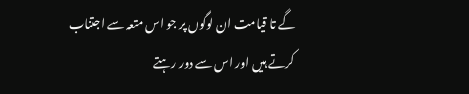گے تا قیامت ان لوگوں پر جو اس متعہ سے اجتناب کرتے ہیں اور اس سے دور رہتے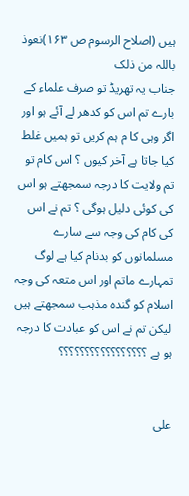ہیں (اصلاح الرسوم ص ۱۶۳)نعوذ باللہ من ذلک
جناب یہ تھریڈ تو صرف علماء کے بارے تم اس کو کدھر لے آئے ہو اور اگر وہی کا م ہم کریں تو ہمیں غلط کیا جاتا ہے آخر کیوں ؟ اس کام تو تم ولایت کا درجہ سمجھتے ہو اس کی کوئی دلیل ہوگی ؟ تم نے اس کی کام کی وجہ سے سارے مسلمانوں کو بدنام کیا ہے لوگ تمہارے ماتم اور اس متعہ کی وجہ اسلام کو گندہ مذہب سمجھتے ہیں لیکن تم نے اس کو عبادت کا درجہ ہو ہے ؟؟؟؟؟؟؟؟؟؟؟؟؟؟؟؟؟


علی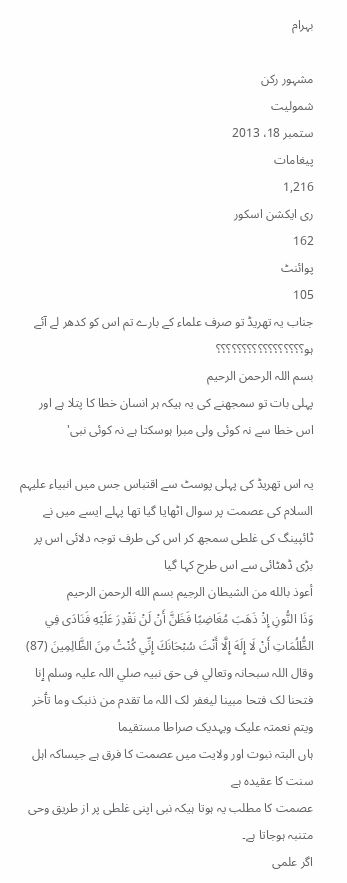بہرام

مشہور رکن
شمولیت
ستمبر 18، 2013
پیغامات
1,216
ری ایکشن اسکور
162
پوائنٹ
105
جناب یہ تھریڈ تو صرف علماء کے بارے تم اس کو کدھر لے آئے ہو؟؟؟؟؟؟؟؟؟؟؟؟؟؟؟؟؟
بسم اللہ الرحمن الرحیم
پہلی بات تو سمجھنے کی یہ ہیکہ ہر انسان خطا کا پتلا ہے اور اس خطا سے نہ کوئی ولی مبرا ہوسکتا ہے نہ کوئی نبی'

یہ اس تھریڈ کی پہلی پوسٹ سے اقتباس جس میں انبیاء علیہم السلام کی عصمت پر سوال اٹھایا گیا تھا پہلے ایسے میں نے ٹائپینگ کی غلطی سمجھ کر اس کی طرف توجہ دلائی اس پر بڑی ڈھٹائی سے اس طرح کہا گیا
أعوذ بالله من الشيطان الرجيم بسم الله الرحمن الرحيم
وَذَا النُّونِ إِذْ ذَهَبَ مُغَاضِبًا فَظَنَّ أَنْ لَنْ نَقْدِرَ عَلَيْهِ فَنَادَى فِي الظُّلُمَاتِ أَنْ لَا إِلَهَ إِلَّا أَنْتَ سُبْحَانَكَ إِنِّي كُنْتُ مِنَ الظَّالِمِينَ (87)
وقال اللہ سبحانہ وتعالي فی حق نبیہ صلي اللہ علیہ وسلم ٳنا فتحنا لک فتحا مبینا لیغفر لک اللہ ما تقدم من ذنبک وما تٲخر ویتم نعمتہ علیک ویہدیک صراطا مستقیما
ہاں البتہ نبوت اور ولایت میں عصمت کا فرق ہے جیساکہ اہل سنت کا عقیدہ ہے
عصمت کا مطلب یہ ہوتا ہیکہ نبی اپنی غلطی پر از طریق وحی متنبہ ہوجاتا ہے۔
اگر علمی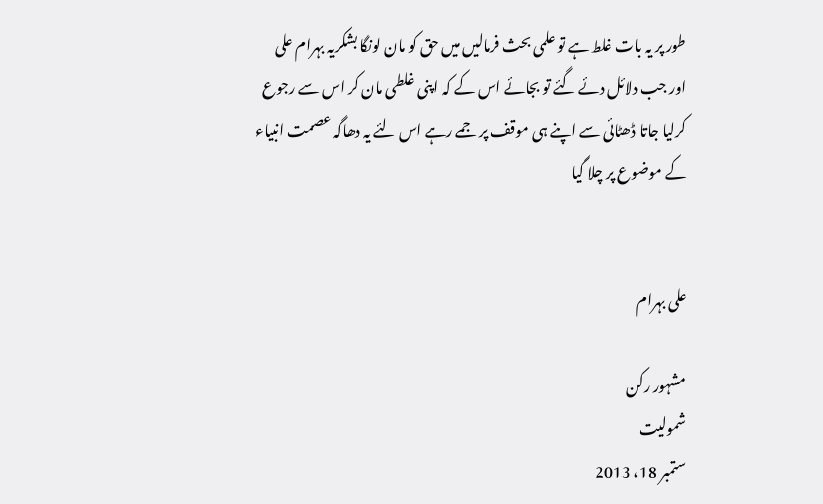طور پر یہ بات غلط ہے تو علمی بحث فرمالیں میں حق کو مان لونگا بشکریہ بہرام علی
اور جب دلائل دئے گئے تو بجائے اس کے کہ اپنی غلطی مان کر اس سے رجوع کرلیا جاتا ڈھٹائی سے اپنے ہی موقف پر جمے رہے اس لئے یہ دھاگہ عصمت انبیاء کے موضوع پر چلا گیا


علی بہرام

مشہور رکن
شمولیت
ستمبر 18، 2013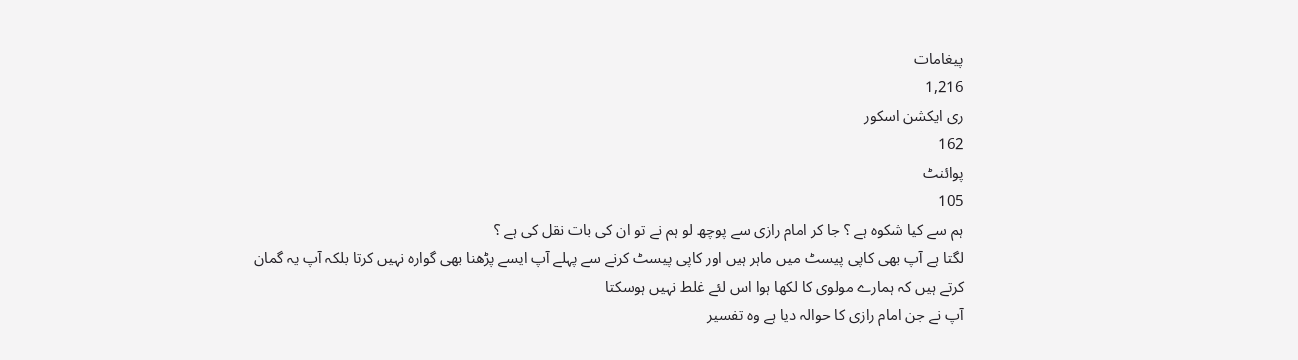پیغامات
1,216
ری ایکشن اسکور
162
پوائنٹ
105
ہم سے کیا شکوہ ہے ؟ جا کر امام رازی سے پوچھ لو ہم نے تو ان کی بات نقل کی ہے ؟
لگتا ہے آپ بھی کاپی پیسٹ میں ماہر ہیں اور کاپی پیسٹ کرنے سے پہلے آپ ایسے پڑھنا بھی گوارہ نہیں کرتا بلکہ آپ یہ گمان کرتے ہیں کہ ہمارے مولوی کا لکھا ہوا اس لئے غلط نہیں ہوسکتا
آپ نے جن امام رازی کا حوالہ دیا ہے وہ تفسیر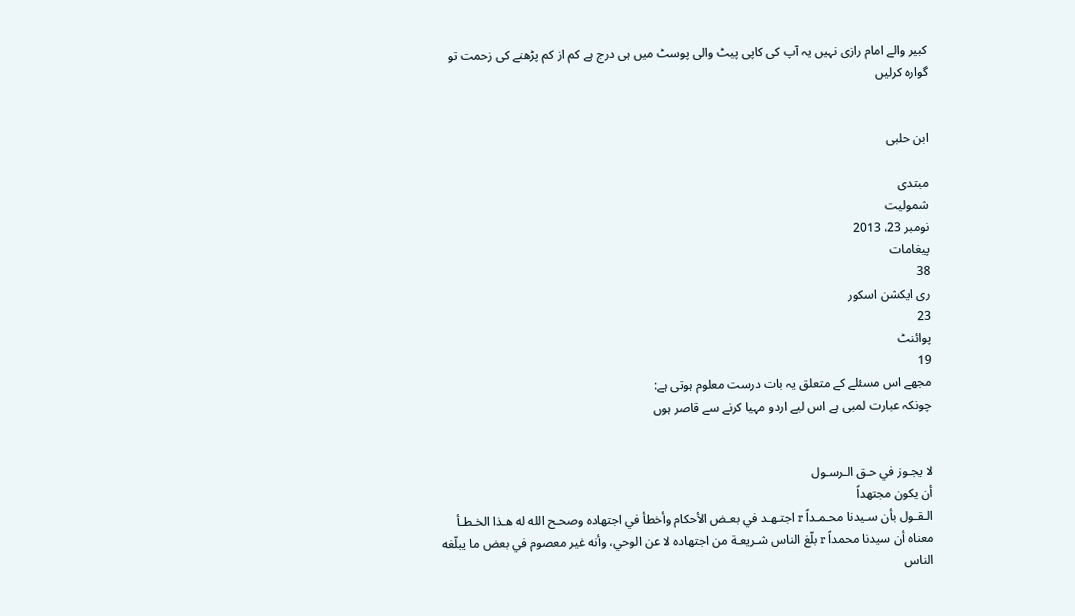کبیر والے امام رازی نہیں یہ آپ کی کاپی پیٹ والی پوسٹ میں ہی درج ہے کم از کم پڑھنے کی زحمت تو گوارہ کرلیں


ابن حلبی

مبتدی
شمولیت
نومبر 23، 2013
پیغامات
38
ری ایکشن اسکور
23
پوائنٹ
19
مجھے اس مسئلے کے متعلق یہ بات درست معلوم ہوتی ہے:
چونکہ عبارت لمبی ہے اس لیے اردو مہیا کرنے سے قاصر ہوں


لا يجـوز في حـق الـرسـول
أن يكون مجتهداً
الـقـول بأن سـيدنا محـمـداً r اجتـهـد في بعـض الأحكام وأخطأ في اجتهاده وصحـح الله له هـذا الخـطـأ معناه أن سيدنا محمداً r بلّغ الناس شـريعـة من اجتهاده لا عن الوحي، وأنه غير معصوم في بعض ما يبلّغه الناس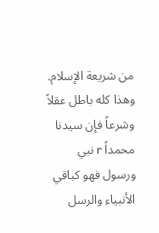من شريعة الإسلام. وهذا كله باطل عقلاً وشرعاً فإن سيدنا محمداً r نبي ورسول فهو كباقي الأنبياء والرسل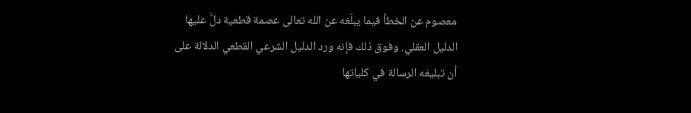معصوم عن الخطأ فيما يبلّغه عن الله تعالى عصمة قطعية دلَّ عليها الدليل العقلي. وفوق ذلك فإنه ورد الدليل الشرعي القطعي الدلالة على أن تبليغه الرسالة في كلياتها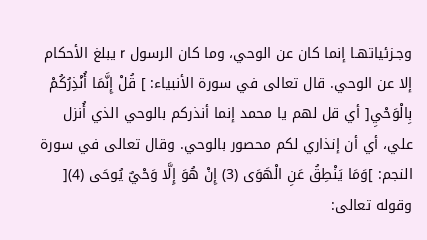وجـزئياتهـا إنما كان عن الوحي، وما كان الرسول r يبلغ الأحكام إلا عن الوحي. قال تعالى في سورة الأنبياء: ] قُلْ إِنَّمَا أُنْذِرُكُمْ بِالْوَحْيِ[ أي قل لهم يا محمد إنما أنذركم بالوحي الذي أُنزل علي، أي أن إنذاري لكم محصور بالوحي. وقال تعالى في سورة النجم: ]وَمَا يَنْطِقُ عَنِ الْهَوَى (3) إِنْ هُوَ إِلَّا وَحْيٌ يُوحَى (4)[ وقوله تعالى: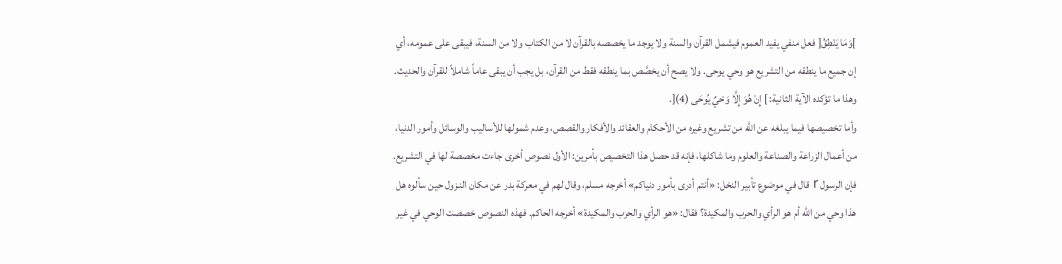]وَمَا يَنْطِقُ[ فعل منفي يفيد العموم فيشمل القرآن والسنة ولا يوجد ما يخصصه بالقرآن لا من الكتاب ولا من السنة، فيبقى على عمومه، أي إن جميع ما ينطقه من التشريع هو وحي يوحى. ولا يصح أن يخصَّص بما ينطقه فقط من القرآن، بل يجب أن يبقى عاماً شاملاً للقرآن والحديث. وهذا ما تؤكده الآية الثانية: ] إِنْ هُوَ إِلَّا وَحْيٌ يُوحَى (4)[.
وأما تخصيصها فيما يبلغه عن الله من تشريع وغيره من الأحكام والعقائد والأفكار والقصص، وعدم شمولها للأساليب والوسائل وأمور الدنيا، من أعمال الزراعة والصناعة والعلوم وما شاكلها، فإنه قد حصل هذا التخصيص بأمرين: الأول نصوص أخرى جاءت مخصصة لها في التشريع. فإن الرسول r قال في موضوع تأبير النخل: «أنتم أدرى بأمور دنياكم» أخرجه مسلم، وقال لهم في معركة بدر عن مكان النـزول حين سألوه هل هذا وحي من الله أم هو الرأي والحرب والمكيدة؟ فقال: «هو الرأي والحرب والمكيدة» أخرجه الحاكم. فهذه النصوص خصصت الوحي في غير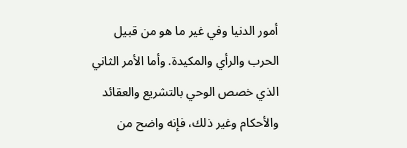أمور الدنيا وفي غير ما هو من قبيل الحرب والرأي والمكيدة. وأما الأمر الثاني الذي خصص الوحي بالتشريع والعقائد والأحكام وغير ذلك، فإنه واضح من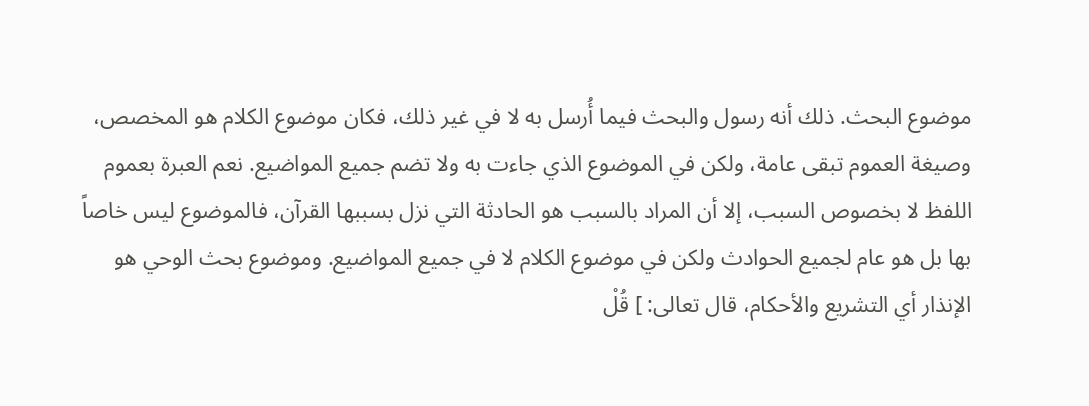موضوع البحث. ذلك أنه رسول والبحث فيما أُرسل به لا في غير ذلك، فكان موضوع الكلام هو المخصص، وصيغة العموم تبقى عامة، ولكن في الموضوع الذي جاءت به ولا تضم جميع المواضيع. نعم العبرة بعموم اللفظ لا بخصوص السبب، إلا أن المراد بالسبب هو الحادثة التي نزل بسببها القرآن، فالموضوع ليس خاصاً بها بل هو عام لجميع الحوادث ولكن في موضوع الكلام لا في جميع المواضيع. وموضوع بحث الوحي هو الإنذار أي التشريع والأحكام، قال تعالى: ] قُلْ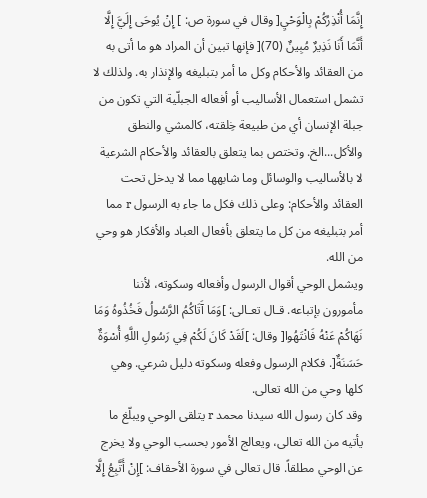إِنَّمَا أُنْذِرُكُمْ بِالْوَحْيِ[ وقال في سورة ص: ] إِنْ يُوحَى إِلَيَّ إِلَّا أَنَّمَا أَنَا نَذِيرٌ مُبِينٌ (70)[ فإنها تبين أن المراد هو ما أتى به من العقائد والأحكام وكل ما أمر بتبليغه والإنذار به. ولذلك لا تشمل استعمال الأساليب أو أفعاله الجبلّية التي تكون من جبلة الإنسان أي من طبيعة خِلقته، كالمشي والنطق والأكل...الخ. وتختص بما يتعلق بالعقائد والأحكام الشرعية لا بالأساليب والوسائل وما شابهها مما لا يدخل تحت العقائد والأحكام: وعلى ذلك فكل ما جاء به الرسول r مما أمر بتبليغه من كل ما يتعلق بأفعال العباد والأفكار هو وحي من الله.
ويشمل الوحي أقوال الرسول وأفعاله وسكوته، لأننا مأمورون بإتباعه. قـال تعـالى: ]وَمَا آَتَاكُمُ الرَّسُولُ فَخُذُوهُ وَمَا نَهَاكُمْ عَنْهُ فَانْتَهُوا[ وقال: ]لَقَدْ كَانَ لَكُمْ فِي رَسُولِ اللَّهِ أُسْوَةٌ حَسَنَةٌ[. فكلام الرسول وفعله وسكوته دليل شرعي. وهي كلها وحي من الله تعالى.
وقد كان رسول الله سيدنا محمد r يتلقى الوحي ويبلّغ ما يأتيه من الله تعالى، ويعالج الأمور بحسب الوحي ولا يخرج عن الوحي مطلقاً. قال تعالى في سورة الأحقاف: ]إِنْ أَتَّبِعُ إِلَّا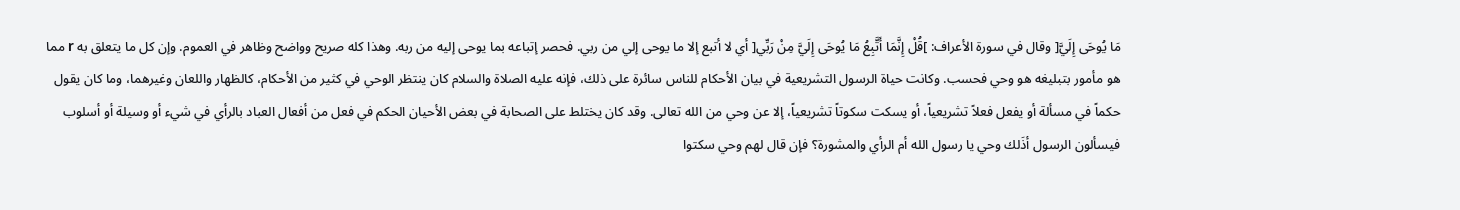مَا يُوحَى إِلَيَّ[ وقال في سورة الأعراف: ]قُلْ إِنَّمَا أَتَّبِعُ مَا يُوحَى إِلَيَّ مِنْ رَبِّي[ أي لا أتبع إلا ما يوحى إلي من ربي. فحصر إتباعه بما يوحى إليه من ربه. وهذا كله صريح وواضح وظاهر في العموم. وإن كل ما يتعلق به r مما هو مأمور بتبليغه هو وحي فحسب. وكانت حياة الرسول التشريعية في بيان الأحكام للناس سائرة على ذلك، فإنه عليه الصلاة والسلام كان ينتظر الوحي في كثير من الأحكام، كالظهار واللعان وغيرهما، وما كان يقول حكماً في مسألة أو يفعل فعلاً تشريعياً، أو يسكت سكوتاً تشريعياً، إلا عن وحي من الله تعالى. وقد كان يختلط على الصحابة في بعض الأحيان الحكم في فعل من أفعال العباد بالرأي في شيء أو وسيلة أو أسلوب فيسألون الرسول أذَلك وحي يا رسول الله أم الرأي والمشورة؟ فإن قال لهم وحي سكتوا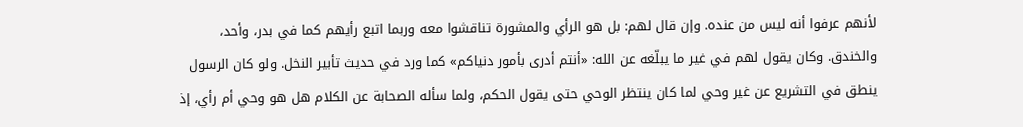لأنهم عرفوا أنه ليس من عنده. وإن قال لهم: بل هو الرأي والمشورة تناقشوا معه وربما اتبع رأيهم كما في بدر، وأحد، والخندق. وكان يقول لهم في غير ما يبلّغه عن الله: «أنتم أدرى بأمور دنياكم» كما ورد في حديث تأبير النخل. ولو كان الرسول ينطق في التشريع عن غير وحي لما كان ينتظر الوحي حتى يقول الحكم، ولما سأله الصحابة عن الكلام هل هو وحي أم رأي، إذ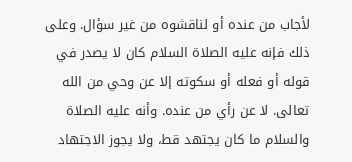لأجاب من عنده أو لناقشوه من غير سؤال. وعلى ذلك فإنه عليه الصلاة السلام كان لا يصدر في قوله أو فعله أو سكوته إلا عن وحي من الله تعالى. لا عن رأي من عنده. وأنه عليه الصلاة والسلام ما كان يجتهد قط، ولا يجوز الاجتهاد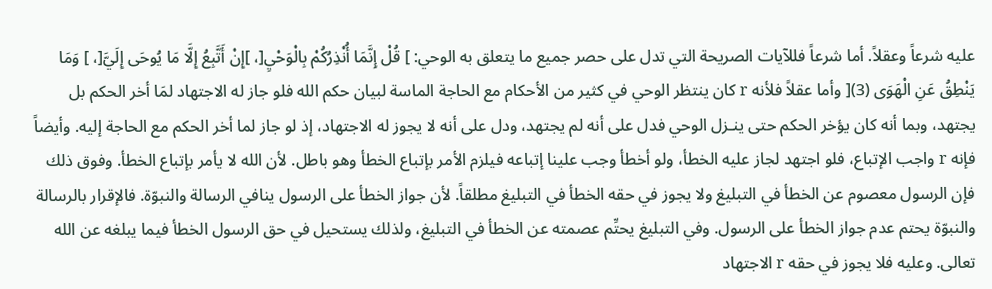عليه شرعاً وعقلاً. أما شرعاً فللآيات الصريحة التي تدل على حصر جميع ما يتعلق به الوحي: ] قُلْ إِنَّمَا أُنْذِرُكُمْ بِالْوَحْيِ[، ]إِنْ أَتَّبِعُ إِلَّا مَا يُوحَى إِلَيَّ[، ] وَمَا يَنْطِقُ عَنِ الْهَوَى (3)[ وأما عقلاً فلأنه r كان ينتظر الوحي في كثير من الأحكام مع الحاجة الماسة لبيان حكم الله فلو جاز له الاجتهاد لمَا أخر الحكم بل يجتهد، وبما أنه كان يؤخر الحكم حتى ينـزل الوحي فدل على أنه لم يجتهد، ودل على أنه لا يجوز له الاجتهاد، إذ لو جاز لما أخر الحكم مع الحاجة إليه. وأيضاً فإنه r واجب الإتباع، فلو اجتهد لجاز عليه الخطأ، ولو أخطأ وجب علينا إتباعه فيلزم الأمر بإتباع الخطأ وهو باطل. لأن الله لا يأمر بإتباع الخطأ. وفوق ذلك فإن الرسول معصوم عن الخطأ في التبليغ ولا يجوز في حقه الخطأ في التبليغ مطلقاً. لأن جواز الخطأ على الرسول ينافي الرسالة والنبوّة. فالإقرار بالرسالة والنبوّة يحتم عدم جواز الخطأ على الرسول. وفي التبليغ يحتِّم عصمته عن الخطأ في التبليغ، ولذلك يستحيل في حق الرسول الخطأ فيما يبلغه عن الله تعالى. وعليه فلا يجوز في حقه r الاجتهاد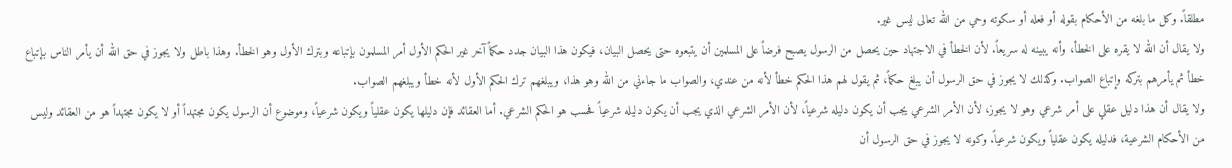مطلقاً. وكل ما بلغه من الأحكام بقوله أو فعله أو سكوته وحي من الله تعالى ليس غير.
ولا يقال أن الله لا يقره على الخطأ، وأنه يبينه له سريعاً. لأن الخطأ في الاجتهاد حين يحصل من الرسول يصبح فرضاً على المسلمين أن يتبعوه حتى يحصل البيان، فيكون هذا البيان جدد حكماً آخر غير الحكم الأول أمر المسلمون بإتباعه وبترك الأول وهو الخطأ. وهذا باطل ولا يجوز في حق الله أن يأمر الناس بإتباع خطأ ثم يأمرهم بتركه وإتباع الصواب. وكذلك لا يجوز في حق الرسول أن يبلغ حكماً، ثم يقول لهم هذا الحكم خطأ لأنه من عندي، والصواب ما جاءني من الله وهو هذا، ويبلغهم ترك الحكم الأول لأنه خطأ ويبلغهم الصواب.
ولا يقال أن هذا دليل عقلي على أمر شرعي وهو لا يجوز، لأن الأمر الشرعي يجب أن يكون دليله شرعياً، لأن الأمر الشرعي الذي يجب أن يكون دليله شرعياً فحسب هو الحكم الشرعي. أما العقائد فإن دليلها يكون عقلياً ويكون شرعياً، وموضوع أن الرسول يكون مجتهداً أو لا يكون مجتهداً هو من العقائد وليس من الأحكام الشرعية، فدليله يكون عقلياً ويكون شرعياً. وكونه لا يجوز في حق الرسول أن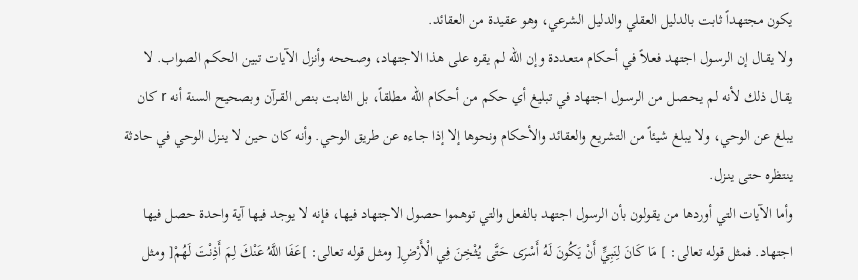يكون مجتهداً ثابت بالدليل العقلي والدليل الشرعي، وهو عقيدة من العقائد.
ولا يقـال إن الرسـول اجتهد فعـلاً في أحكام متعـددة وإن الله لم يقره على هذا الاجتهاد، وصححه وأنزل الآيات تبين الحكم الصواب. لا يقـال ذلك لأنه لم يحـصـل من الرسـول اجتهاد في تبليغ أي حكم من أحكام الله مطلقاً، بل الثابت بنص القـرآن وبصحيح السنة أنه r كان يبلغ عن الوحي، ولا يبلغ شيئاً من التشريع والعقائد والأحكام ونحوها إلا إذا جـاءه عن طريق الوحي. وأنه كان حين لا ينـزل الوحي في حادثة ينتظره حتى ينـزل.
وأما الآيات التي أوردها من يقولون بأن الرسول اجتهد بالفعل والتي توهموا حصول الاجتهاد فيها، فإنه لا يوجد فيها آية واحدة حصل فيها اجتهاد. فمثل قوله تعالى: ] مَا كَانَ لِنَبِيٍّ أَنْ يَكُونَ لَهُ أَسْرَى حَتَّى يُثْخِنَ فِي الْأَرْضِ[ ومثـل قوله تعالى: ]عَفَا اللَّهُ عَنْكَ لِمَ أَذِنْتَ لَهُمْ[ ومثل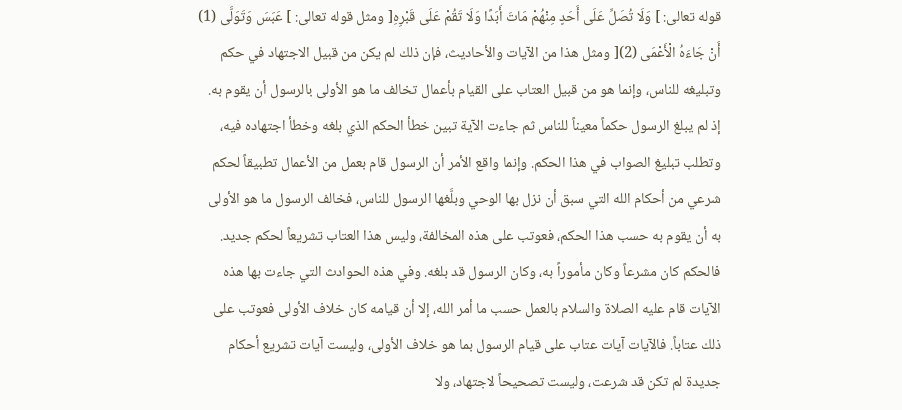قوله تعالى: ] وَلَا تُصَلِّ عَلَى أَحَدٍ مِنْهُمْ مَاتَ أَبَدًا وَلَا تَقُمْ عَلَى قَبْرِهِ[ ومثل قوله تعالى: ] عَبَسَ وَتَوَلَّى (1) أَنْ جَاءَهُ الْأَعْمَى (2)[ ومثل هذا من الآيات والأحاديث، فإن ذلك لم يكن من قبيل الاجتهاد في حكم وتبليغه للناس، وإنما هو من قبيل العتاب على القيام بأعمال تخالف ما هو الأولى بالرسول أن يقوم به. إذ لم يبلغ الرسول حكماً معيناً للناس ثم جاءت الآية تبين خطأ الحكم الذي بلغه وخطأ اجتهاده فيه، وتطلب تبليغ الصواب في هذا الحكم. وإنما واقع الأمر أن الرسول قام بعمل من الأعمال تطبيقاً لحكم شرعي من أحكام الله التي سبق أن نزل بها الوحي وبلَّغها الرسول للناس، فخالف الرسول ما هو الأولى به أن يقوم به حسب هذا الحكم، فعوتب على هذه المخالفة، وليس هذا العتاب تشريعاً لحكم جديد. فالحكم كان مشرعاً وكان مأموراً به، وكان الرسول قد بلغه. وفي هذه الحوادث التي جاءت بها هذه الآيات قام عليه الصلاة والسلام بالعمل حسب ما أمر الله، إلا أن قيامه كان خلاف الأولى فعوتب على ذلك عتاباً. فالآيات آيات عتاب على قيام الرسول بما هو خلاف الأولى، وليست آيات تشريع أحكام جديدة لم تكن قد شرعت، وليست تصحيحاً لاجتهاد، ولا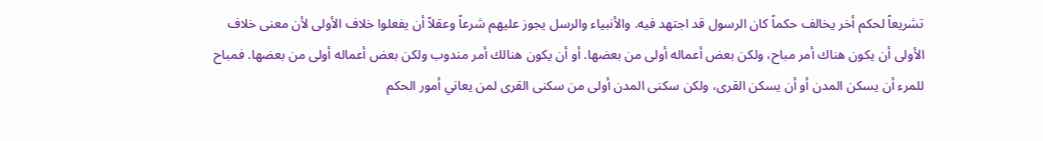تشريعاً لحكم أخر يخالف حكماً كان الرسول قد اجتهد فيه. والأنبياء والرسل يجوز عليهم شرعاً وعقلاً أن يفعلوا خلاف الأولى لأن معنى خلاف الأولى أن يكون هناك أمر مباح، ولكن بعض أعماله أولى من بعضها. أو أن يكون هنالك أمر مندوب ولكن بعض أعماله أولى من بعضها. فمباح للمرء أن يسكن المدن أو أن يسكن القرى، ولكن سكنى المدن أولى من سكنى القرى لمن يعاني أمور الحكم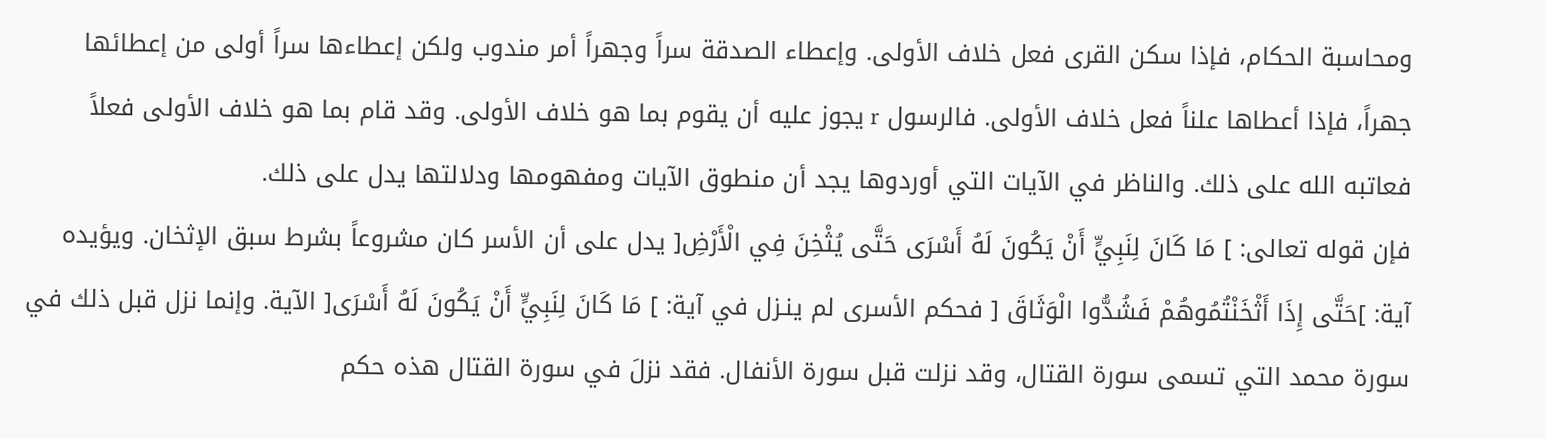ومحاسبة الحكام، فإذا سكن القرى فعل خلاف الأولى. وإعطاء الصدقة سراً وجهراً أمر مندوب ولكن إعطاءها سراً أولى من إعطائها جهراً، فإذا أعطاها علناً فعل خلاف الأولى. فالرسول r يجوز عليه أن يقوم بما هو خلاف الأولى. وقد قام بما هو خلاف الأولى فعلاً فعاتبه الله على ذلك. والناظر في الآيات التي أوردوها يجد أن منطوق الآيات ومفهومها ودلالتها يدل على ذلك.
فإن قوله تعالى: ] مَا كَانَ لِنَبِيٍّ أَنْ يَكُونَ لَهُ أَسْرَى حَتَّى يُثْخِنَ فِي الْأَرْضِ[ يدل على أن الأسر كان مشروعاً بشرط سبق الإثخان. ويؤيده آية: ]حَتَّى إِذَا أَثْخَنْتُمُوهُمْ فَشُدُّوا الْوَثَاقَ [ فحكم الأسرى لم ينـزل في آية: ] مَا كَانَ لِنَبِيٍّ أَنْ يَكُونَ لَهُ أَسْرَى[ الآية. وإنما نزل قبل ذلك في سورة محمد التي تسمى سورة القتال، وقد نزلت قبل سورة الأنفال. فقد نزلَ في سورة القتال هذه حكم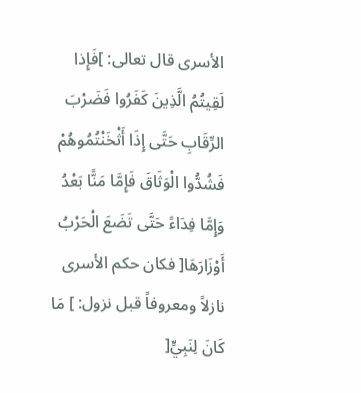الأسرى قال تعالى: ]فَإِذا لَقِيتُمُ الَّذِينَ كَفَرُوا فَضَرْبَ الرِّقَابِ حَتَّى إِذَا أَثْخَنْتُمُوهُمْ فَشُدُّوا الْوَثَاقَ فَإِمَّا مَنًّا بَعْدُ وَإِمَّا فِدَاءً حَتَّى تَضَعَ الْحَرْبُ أَوْزَارَهَا[ فكان حكم الأسرى نازلاً ومعروفاً قبل نزول: ] مَا كَانَ لِنَبِيٍّ[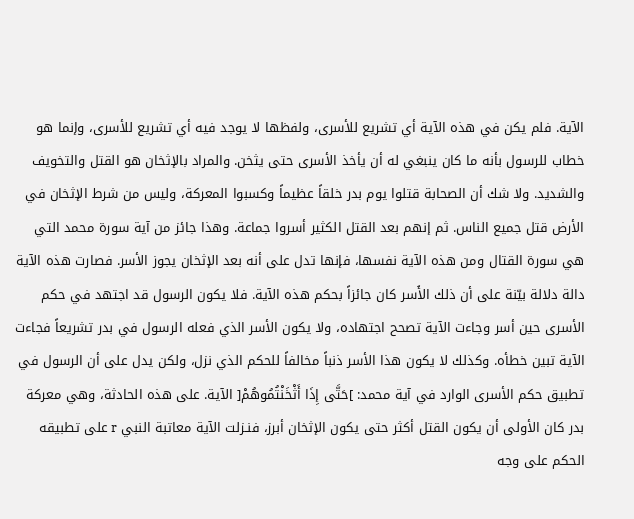الآية. فلم يكن في هذه الآية أي تشريع للأسرى، ولفظها لا يوجد فيه أي تشريع للأسرى، وإنما هو خطاب للرسول بأنه ما كان ينبغي له أن يأخذ الأسرى حتى يثخن. والمراد بالإثخان هو القتل والتخويف والشديد. ولا شك أن الصحابة قتلوا يوم بدر خلقاً عظيماً وكسبوا المعركة، وليس من شرط الإثخان في الأرض قتل جميع الناس. ثم إنهم بعد القتل الكثير أسروا جماعة. وهذا جائز من آية سورة محمد التي هي سورة القتال ومن هذه الآية نفسها، فإنها تدل على أنه بعد الإثخان يجوز الأسر. فصارت هذه الآية دالة دلالة بيّنة على أن ذلك الأَسر كان جائزاً بحكم هذه الآية. فلا يكون الرسول قد اجتهد في حكم الأسرى حين أسر وجاءت الآية تصحح اجتهاده، ولا يكون الأسر الذي فعله الرسول في بدر تشريعاً فجاءت الآية تبين خطأه. وكذلك لا يكون هذا الأسر ذنباً مخالفاً للحكم الذي نزل، ولكن يدل على أن الرسول في تطبيق حكم الأسرى الوارد في آية محمد: ]حَتَّى إِذَا أَثْخَنْتُمُوهُمْ[ الآية. على هذه الحادثة، وهي معركة بدر كان الأولى أن يكون القتل أكثر حتى يكون الإثخان أبرز، فنـزلت الآية معاتبة النبي r على تطبيقه الحكم على وجه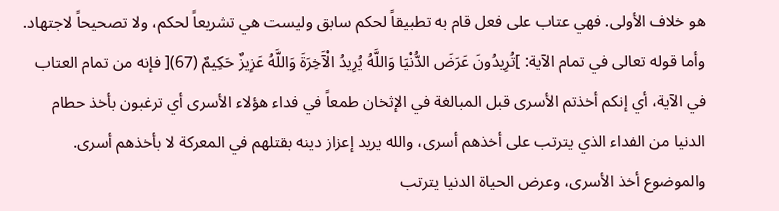هو خلاف الأولى. فهي عتاب على فعل قام به تطبيقاً لحكم سابق وليست هي تشريعاً لحكم، ولا تصحيحاً لاجتهاد. وأما قوله تعالى في تمام الآية: ]تُرِيدُونَ عَرَضَ الدُّنْيَا وَاللَّهُ يُرِيدُ الْآَخِرَةَ وَاللَّهُ عَزِيزٌ حَكِيمٌ (67)[ فإنه من تمام العتاب في الآية، أي إنكم أخذتم الأسرى قبل المبالغة في الإثخان طمعاً في فداء هؤلاء الأسرى أي ترغبون بأخذ حطام الدنيا من الفداء الذي يترتب على أخذهم أسرى، والله يريد إعزاز دينه بقتلهم في المعركة لا بأخذهم أسرى. والموضوع أخذ الأسرى، وعرض الحياة الدنيا يترتب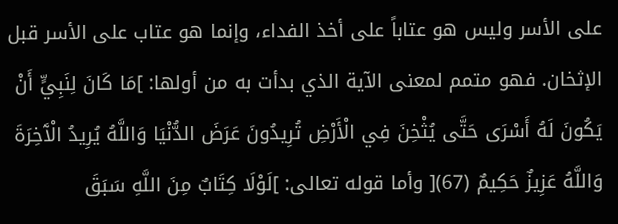على الأسر وليس هو عتاباً على أخذ الفداء، وإنما هو عتاب على الأسر قبل الإثخان. فهو متمم لمعنى الآية الذي بدأت به من أولها: ]مَا كَانَ لِنَبِيٍّ أَنْ يَكُونَ لَهُ أَسْرَى حَتَّى يُثْخِنَ فِي الْأَرْضِ تُرِيدُونَ عَرَضَ الدُّنْيَا وَاللَّهُ يُرِيدُ الْآَخِرَةَ وَاللَّهُ عَزِيزٌ حَكِيمٌ (67)[ وأما قوله تعالى: ]لَوْلَا كِتَابٌ مِنَ اللَّهِ سَبَقَ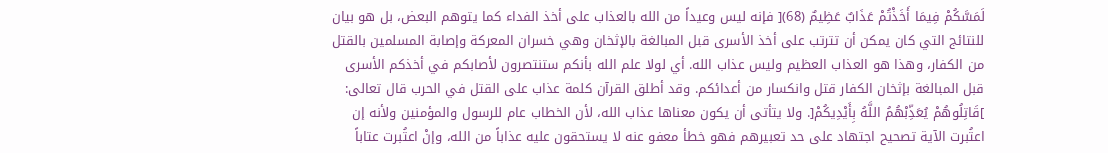لَمَسَّكُمْ فِيمَا أَخَذْتُمْ عَذَابٌ عَظِيمٌ (68)[ فإنه ليس وعيداً من الله بالعذاب على أخذ الفداء كما يتوهم البعض، بل هو بيان للنتائج التي كان يمكن أن تترتب على أخذ الأسرى قبل المبالغة بالإثخان وهي خسران المعركة وإصابة المسلمين بالقتل من الكفار، وهذا هو العذاب العظيم وليس عذاب الله. أي لولا علم الله بأنكم ستنتصرون لأصابكم في أخذكم الأسرى قبل المبالغة بإثخان الكفار قتل وانكسار من أعدائكم. وقد أطلق القرآن كلمة عذاب على القتل في الحرب قال تعالى: ]قَاتِلُوهُمْ يُعَذِّبْهُمُ اللَّهُ بِأَيْدِيكُمْ[. ولا يتأتى أن يكون معناها عذاب الله، لأن الخطاب عام للرسول والمؤمنين ولأنه إن اعتُبرت الآية تصحيح اجتهاد على حد تعبيرهم فهو خطأ معفو عنه لا يستحقون عليه عذاباً من الله، وإنْ اعتُبرت عتاباً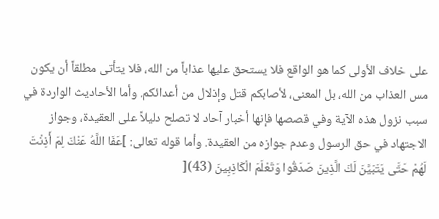على خلاف الأولى كما هو الواقع فلا يستحق عليها عذاباً من الله، فلا يتأتى مطلقاً أن يكون مس العذاب من الله، بل المعنى، لأصابكم قتل وإذلال من أعدائكم. وأما الأحاديث الواردة في سبب نزول هذه الآية وفي قصصها فإنها أخبار آحاد لا تصلح دليلاً على العقيدة، وجواز الاجتهاد في حق الرسول وعدم جوازه من العقيدة. وأما قوله تعالى: ]عَفَا اللَّهُ عَنْكَ لِمَ أَذِنْتَ لَهُمْ حَتَّى يَتَبَيَّنَ لَكَ الَّذِينَ صَدَقُوا وَتَعْلَمَ الْكَاذِبِينَ (43)[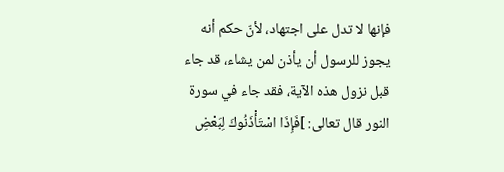فإنها لا تدل على اجتهاد، لأنّ حكم أنه يجوز للرسول أن يأذن لمن يشاء، قد جاء قبل نزول هذه الآية، فقد جاء في سورة النور قال تعالى: ]فَإِذَا اسْتَأْذَنُوكَ لِبَعْضِ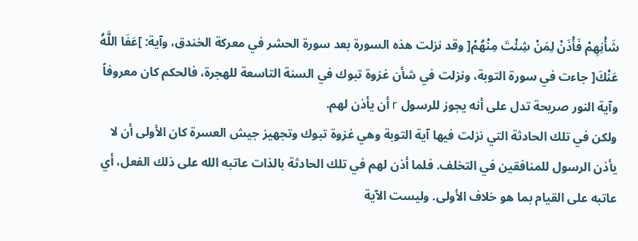شَأْنِهِمْ فَأْذَنْ لِمَنْ شِئْتَ مِنْهُمْ[ وقد نزلت هذه السورة بعد سورة الحشر في معركة الخندق، وآية: ]عَفَا اللَّهُ عَنْكَ[ جاءت في سورة التوبة، ونزلت في شأن غزوة تبوك في السنة التاسعة للهجرة، فالحكم كان معروفاً وآية النور صريحة تدل على أنه يجوز للرسول r أن يأذن لهم.
ولكن في تلك الحادثة التي نزلت فيها آية التوبة وهي غزوة تبوك وتجهيز جيش العسرة كان الأولى أن لا يأذن الرسول للمنافقين في التخلف. فلما أذن لهم في تلك الحادثة بالذات عاتبه الله على ذلك الفعل، أي عاتبه على القيام بما هو خلاف الأولى. وليست الآية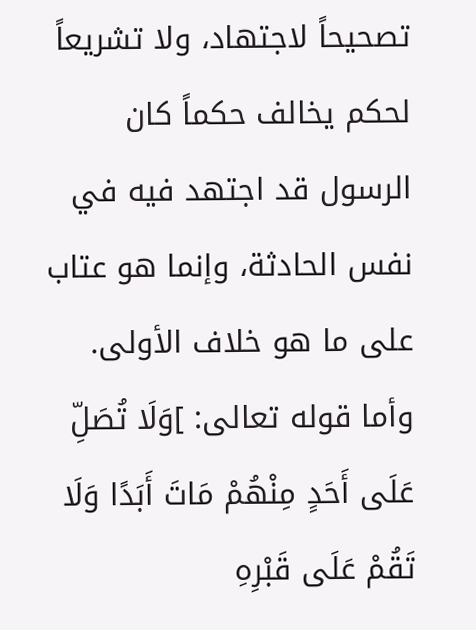تصحيحاً لاجتهاد، ولا تشريعاً لحكم يخالف حكماً كان الرسول قد اجتهد فيه في نفس الحادثة، وإنما هو عتاب على ما هو خلاف الأولى.
وأما قوله تعالى: ]وَلَا تُصَلِّ عَلَى أَحَدٍ مِنْهُمْ مَاتَ أَبَدًا وَلَا تَقُمْ عَلَى قَبْرِهِ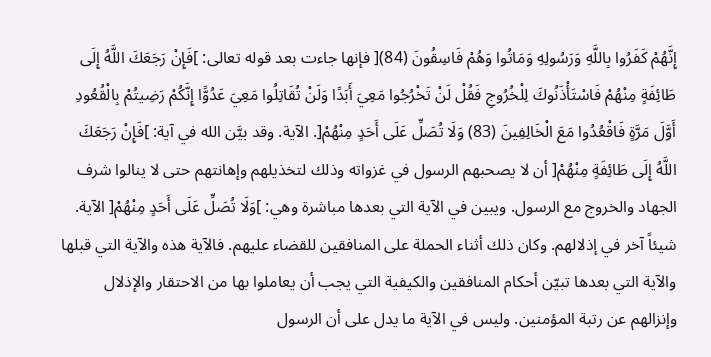إِنَّهُمْ كَفَرُوا بِاللَّهِ وَرَسُولِهِ وَمَاتُوا وَهُمْ فَاسِقُونَ (84)[ فإنها جاءت بعد قوله تعالى: ]فَإِنْ رَجَعَكَ اللَّهُ إِلَى طَائِفَةٍ مِنْهُمْ فَاسْتَأْذَنُوكَ لِلْخُرُوجِ فَقُلْ لَنْ تَخْرُجُوا مَعِيَ أَبَدًا وَلَنْ تُقَاتِلُوا مَعِيَ عَدُوًّا إِنَّكُمْ رَضِيتُمْ بِالْقُعُودِ أَوَّلَ مَرَّةٍ فَاقْعُدُوا مَعَ الْخَالِفِينَ (83) وَلَا تُصَلِّ عَلَى أَحَدٍ مِنْهُمْ[. الآية. وقد بيَّن الله في آية: ]فَإِنْ رَجَعَكَ اللَّهُ إِلَى طَائِفَةٍ مِنْهُمْ[ أن لا يصحبهم الرسول في غزواته وذلك لتخذيلهم وإهانتهم حتى لا ينالوا شرف الجهاد والخروج مع الرسول. ويبين في الآية التي بعدها مباشرة وهي: ]وَلَا تُصَلِّ عَلَى أَحَدٍ مِنْهُمْ[ الآية. شيئاً آخر في إذلالهم. وكان ذلك أثناء الحملة على المنافقين للقضاء عليهم. فالآية هذه والآية التي قبلها والآية التي بعدها تبيّن أحكام المنافقين والكيفية التي يجب أن يعاملوا بها من الاحتقار والإذلال وإنزالهم عن رتبة المؤمنين. وليس في الآية ما يدل على أن الرسول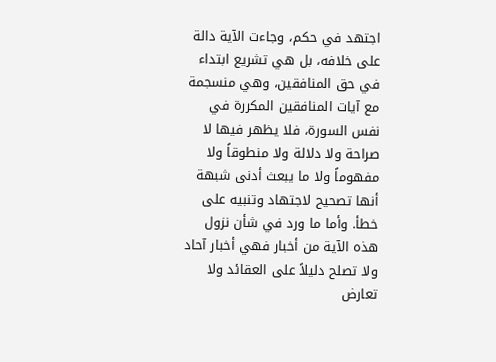اجتهد في حكم، وجاءت الآية دالة على خلافه، بل هي تشريع ابتداء في حق المنافقين، وهي منسجمة مع آيات المنافقين المكررة في نفس السورة، فلا يظهر فيها لا صراحة ولا دلالة ولا منطوقاً ولا مفهوماً ولا ما يبعث أدنى شبهة أنها تصحيح لاجتهاد وتنبيه على خطأ. وأما ما ورد في شأن نزول هذه الآية من أخبار فهي أخبار آحاد ولا تصلح دليلاً على العقائد ولا تعارض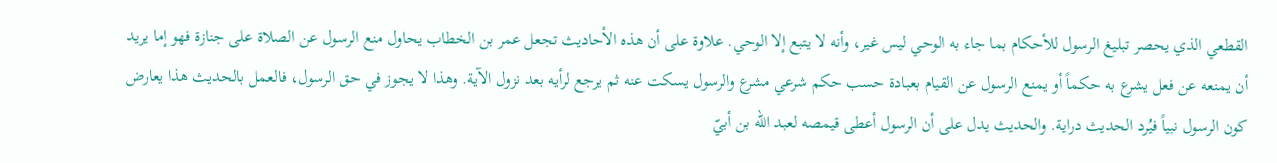القطعي الذي يحصر تبليغ الرسول للأحكام بما جاء به الوحي ليس غير، وأنه لا يتبع إلا الوحي. علاوة على أن هذه الأحاديث تجعل عمر بن الخطاب يحاول منع الرسول عن الصلاة على جنازة فهو إما يريد أن يمنعه عن فعل يشرع به حكماً أو يمنع الرسول عن القيام بعبادة حسب حكم شرعي مشرع والرسول يسكت عنه ثم يرجع لرأيه بعد نزول الآية. وهذا لا يجوز في حق الرسول، فالعمل بالحديث هذا يعارض كون الرسول نبياً فيُرد الحديث دراية. والحديث يدل على أن الرسول أعطى قيمصه لعبد الله بن أبيّ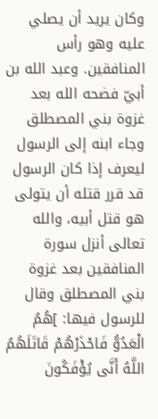وكان يريد أن يصلي عليه وهو رأس المنافقين. وعبد الله بن أبيّ فضحه الله بعد غزوة بني المصطلق وجاء ابنه إلى الرسول ليعرف إذا كان الرسول قد قرر قتله أن يتولى هو قتل أبيه، والله تعالى أنزل سورة المنافقين بعد غزوة بني المصطلق وقال للرسول فيها: ]هُمُ الْعَدُوُّ فَاحْذَرْهُمْ قَاتَلَهُمُ اللَّهُ أَنَّى يُؤْفَكُونَ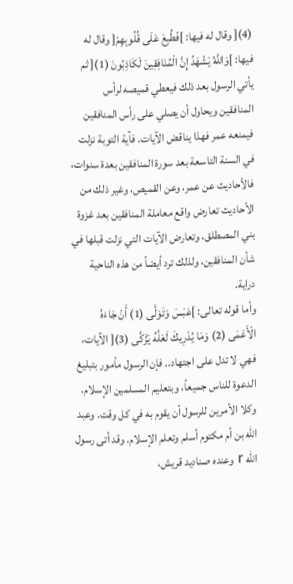(4)[ وقال له فيها: ]فَطُبِعَ عَلَى قُلُوبِهِمْ[ وقال له فيها: ]وَاللَّهُ يَشْهَدُ إِنَّ الْمُنَافِقِينَ لَكَاذِبُونَ (1)[ ثم يأتي الرسول بعد ذلك فيعطي قميصه لرأس المنافقين ويحاول أن يصلي على رأس المنافقين فيمنعه عمر فهذا يناقض الآيات. فآية التوبة نزلت في السنة التاسعة بعد سورة المنافقين بعدة سنوات، فالأحاديث عن عمر، وعن القميص، وغير ذلك من الأحاديث تعارض واقع معاملة المنافقين بعد غزوة بني المصطلق، وتعارض الآيات التي نزلت قبلها في شأن المنافقين، ولذلك ترد أيضاً من هذه الناحية دراية.
وأما قوله تعالى: ]عَبَسَ وَتَوَلَّى (1) أَنْ جَاءَهُ الْأَعْمَى (2) وَمَا يُدْرِيكَ لَعَلَّهُ يَزَّكَّى (3)[ الآيات، فهي لا تدل على اجتهاد.. فإن الرسول مأمور بتبليغ الدعوة للناس جميعاً، وبتعليم المسلمين الإسلام. وكلا الأمرين للرسول أن يقوم به في كل وقت. وعبد الله بن أم مكتوم أسلم وتعلم الإسلام. وقد أتى رسول الله r وعنده صناديد قريش،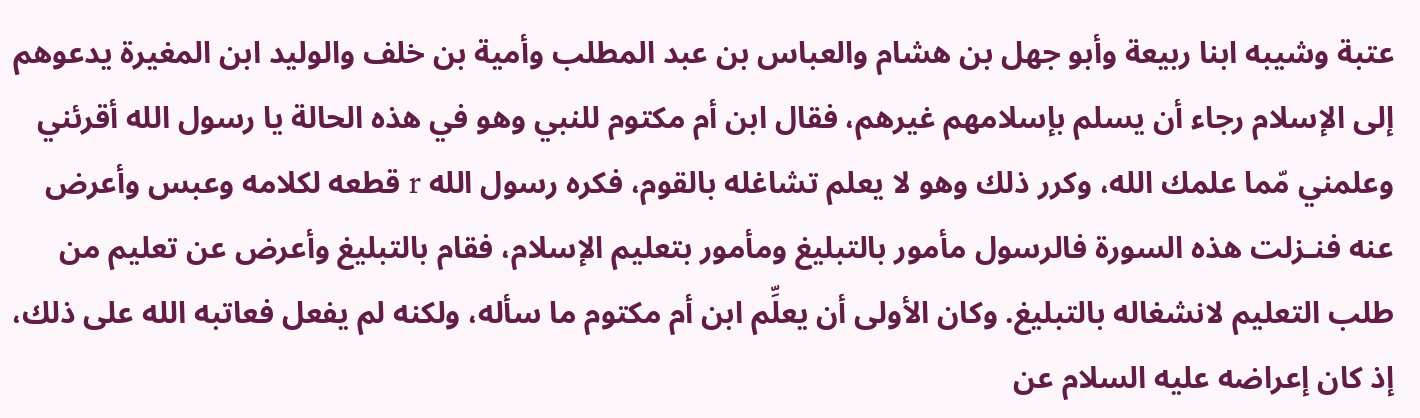عتبة وشيبه ابنا ربيعة وأبو جهل بن هشام والعباس بن عبد المطلب وأمية بن خلف والوليد ابن المغيرة يدعوهم إلى الإسلام رجاء أن يسلم بإسلامهم غيرهم، فقال ابن أم مكتوم للنبي وهو في هذه الحالة يا رسول الله أقرئني وعلمني مّما علمك الله، وكرر ذلك وهو لا يعلم تشاغله بالقوم، فكره رسول الله r قطعه لكلامه وعبس وأعرض عنه فنـزلت هذه السورة فالرسول مأمور بالتبليغ ومأمور بتعليم الإسلام، فقام بالتبليغ وأعرض عن تعليم من طلب التعليم لانشغاله بالتبليغ. وكان الأولى أن يعلِّم ابن أم مكتوم ما سأله، ولكنه لم يفعل فعاتبه الله على ذلك، إذ كان إعراضه عليه السلام عن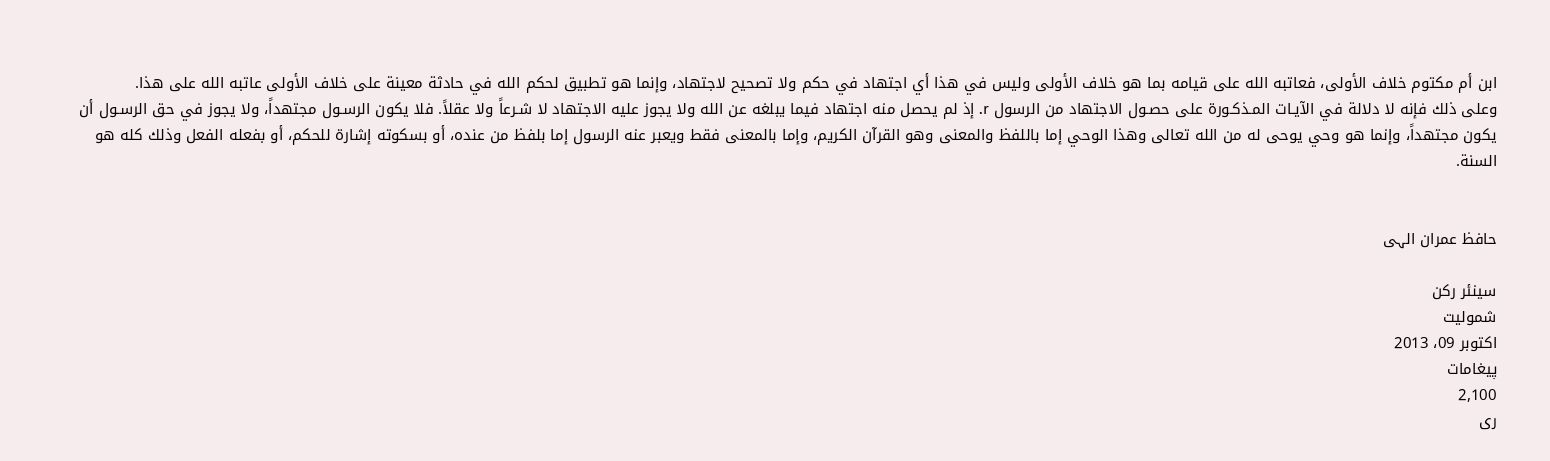ابن أم مكتوم خلاف الأولى، فعاتبه الله على قيامه بما هو خلاف الأولى وليس في هذا أي اجتهاد في حكم ولا تصحيح لاجتهاد، وإنما هو تطبيق لحكم الله في حادثة معينة على خلاف الأولى عاتبه الله على هذا.
وعلى ذلك فإنه لا دلالة في الآيـات المـذكـورة على حصـول الاجتهاد من الرسول r. إذ لم يحصل منه اجتهاد فيما يبلغه عن الله ولا يجوز عليه الاجتهاد لا شـرعاً ولا عقلاً. فلا يكون الرسـول مجتهداً، ولا يجوز في حق الرسـول أن يكون مجتهداً، وإنما هو وحي يوحى له من الله تعالى وهذا الوحي إما باللفظ والمعنى وهو القرآن الكريم، وإما بالمعنى فقط ويعبر عنه الرسول إما بلفظ من عنده، أو بسكوته إشارة للحكم، أو بفعله الفعل وذلك كله هو السنة.


حافظ عمران الہی

سینئر رکن
شمولیت
اکتوبر 09، 2013
پیغامات
2,100
ری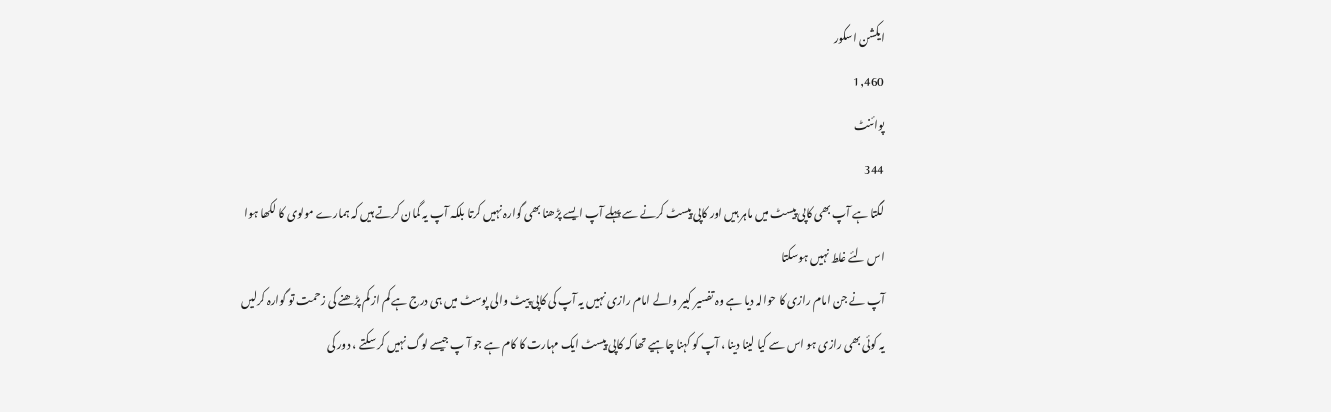ایکشن اسکور
1,460
پوائنٹ
344
لگتا ہے آپ بھی کاپی پیسٹ میں ماہر ہیں اور کاپی پیسٹ کرنے سے پہلے آپ ایسے پڑھنا بھی گوارہ نہیں کرتا بلکہ آپ یہ گمان کرتے ہیں کہ ہمارے مولوی کا لکھا ہوا اس لئے غلط نہیں ہوسکتا
آپ نے جن امام رازی کا حوالہ دیا ہے وہ تفسیر کبیر والے امام رازی نہیں یہ آپ کی کاپی پیٹ والی پوسٹ میں ہی درج ہے کم از کم پڑھنے کی زحمت تو گوارہ کرلیں
یہ کوئی بھی رازی ہو اس سے کیا لینا دینا ، آپ کو کہنا چاہیے تھا کہ کاپی پیسٹ ایک مہارت کا کام ہے جو آ پ جیسے لوگ نہیں کر سکتے ، دور کی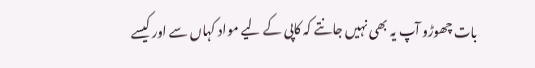بات چھوڑو آپ یہ بھی نہیں جانتے کہ کاپی کے لیے مواد کہاں سے اور کیسے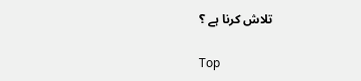تلاش کرنا ہے ؟

Top